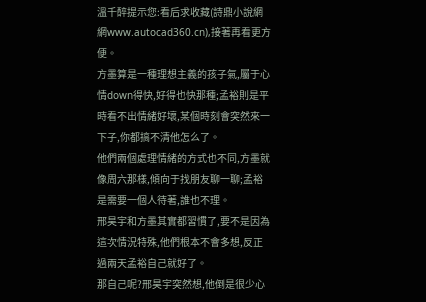溫千醉提示您:看后求收藏(詩鼎小說網網www.autocad360.cn),接著再看更方便。
方墨算是一種理想主義的孩子氣,屬于心情down得快,好得也快那種;孟裕則是平時看不出情緒好壞,某個時刻會突然來一下子,你都搞不清他怎么了。
他們兩個處理情緒的方式也不同,方墨就像周六那樣,傾向于找朋友聊一聊;孟裕是需要一個人待著,誰也不理。
邢昊宇和方墨其實都習慣了,要不是因為這次情況特殊,他們根本不會多想,反正過兩天孟裕自己就好了。
那自己呢?邢昊宇突然想,他倒是很少心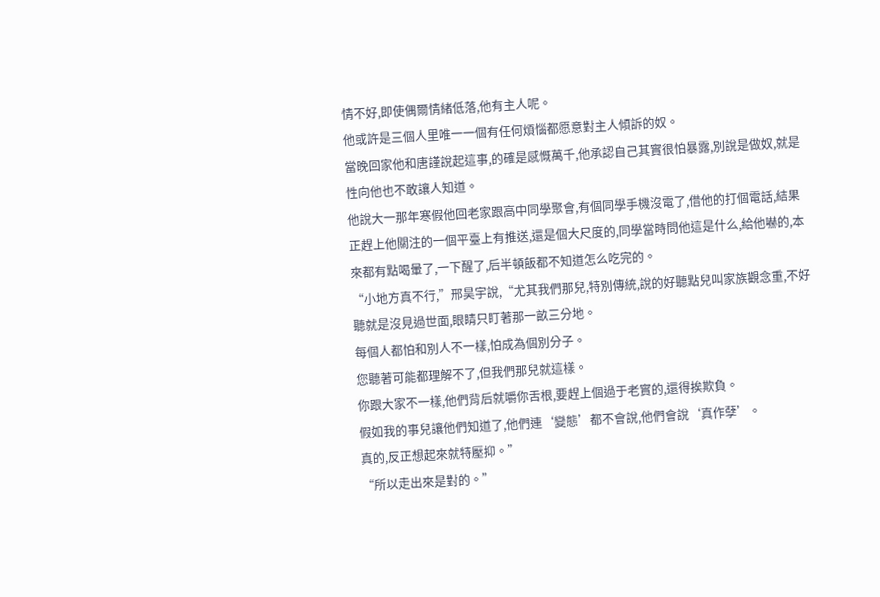情不好,即使偶爾情緒低落,他有主人呢。
他或許是三個人里唯一一個有任何煩惱都愿意對主人傾訴的奴。
當晚回家他和唐謹說起這事,的確是感慨萬千,他承認自己其實很怕暴露,別說是做奴,就是性向他也不敢讓人知道。
他說大一那年寒假他回老家跟高中同學聚會,有個同學手機沒電了,借他的打個電話,結果正趕上他關注的一個平臺上有推送,還是個大尺度的,同學當時問他這是什么,給他嚇的,本來都有點喝暈了,一下醒了,后半頓飯都不知道怎么吃完的。
“小地方真不行,”邢昊宇說,“尤其我們那兒,特別傳統,說的好聽點兒叫家族觀念重,不好聽就是沒見過世面,眼睛只盯著那一畝三分地。
每個人都怕和別人不一樣,怕成為個別分子。
您聽著可能都理解不了,但我們那兒就這樣。
你跟大家不一樣,他們背后就嚼你舌根,要趕上個過于老實的,還得挨欺負。
假如我的事兒讓他們知道了,他們連‘變態’都不會說,他們會說‘真作孽’。
真的,反正想起來就特壓抑。”
“所以走出來是對的。”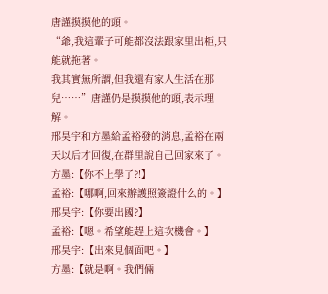唐謹摸摸他的頭。
“爺,我這輩子可能都沒法跟家里出柜,只能就拖著。
我其實無所謂,但我還有家人生活在那兒……”唐謹仍是摸摸他的頭,表示理解。
邢昊宇和方墨給孟裕發的消息,孟裕在兩天以后才回復,在群里說自己回家來了。
方墨:【你不上學了?!】
孟裕:【哪啊,回來辦護照簽證什么的。】
邢昊宇:【你要出國?】
孟裕:【嗯。希望能趕上這次機會。】
邢昊宇:【出來見個面吧。】
方墨:【就是啊。我們倆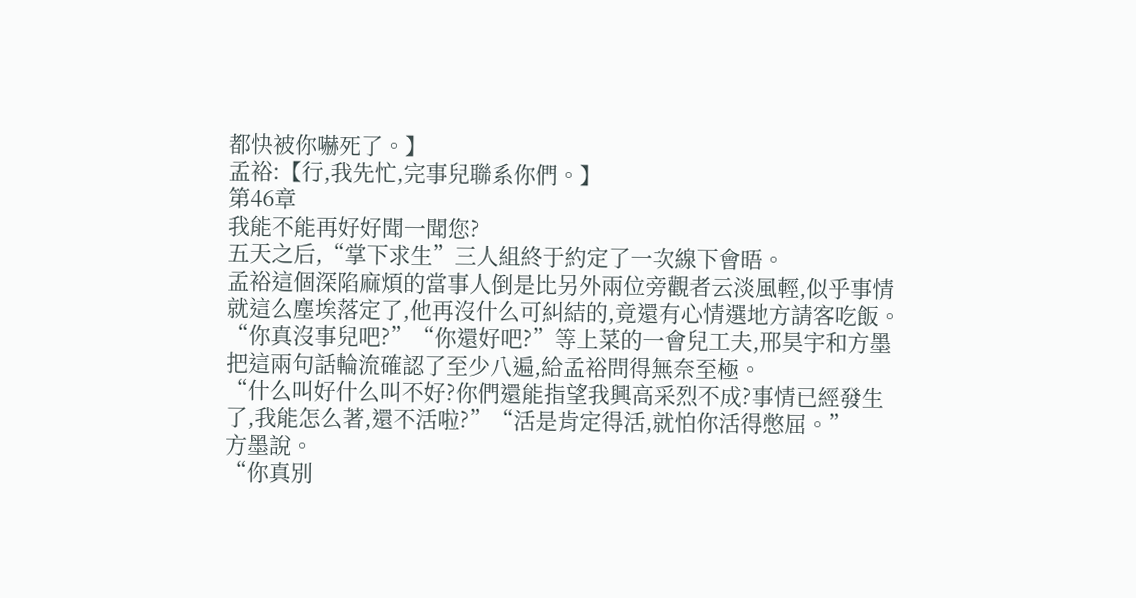都快被你嚇死了。】
孟裕:【行,我先忙,完事兒聯系你們。】
第46章
我能不能再好好聞一聞您?
五天之后,“掌下求生”三人組終于約定了一次線下會晤。
孟裕這個深陷麻煩的當事人倒是比另外兩位旁觀者云淡風輕,似乎事情就這么塵埃落定了,他再沒什么可糾結的,竟還有心情選地方請客吃飯。
“你真沒事兒吧?”“你還好吧?”等上菜的一會兒工夫,邢昊宇和方墨把這兩句話輪流確認了至少八遍,給孟裕問得無奈至極。
“什么叫好什么叫不好?你們還能指望我興高采烈不成?事情已經發生了,我能怎么著,還不活啦?”“活是肯定得活,就怕你活得憋屈。”
方墨說。
“你真別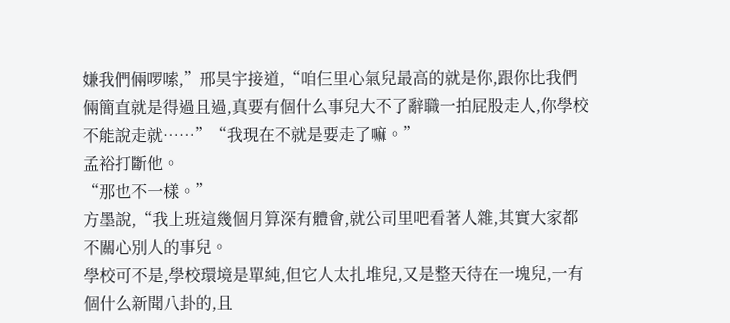嫌我們倆啰嗦,”邢昊宇接道,“咱仨里心氣兒最高的就是你,跟你比我們倆簡直就是得過且過,真要有個什么事兒大不了辭職一拍屁股走人,你學校不能說走就……”“我現在不就是要走了嘛。”
孟裕打斷他。
“那也不一樣。”
方墨說,“我上班這幾個月算深有體會,就公司里吧看著人雜,其實大家都不關心別人的事兒。
學校可不是,學校環境是單純,但它人太扎堆兒,又是整天待在一塊兒,一有個什么新聞八卦的,且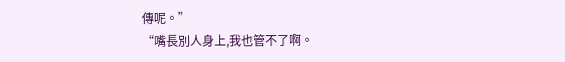傳呢。”
“嘴長別人身上,我也管不了啊。